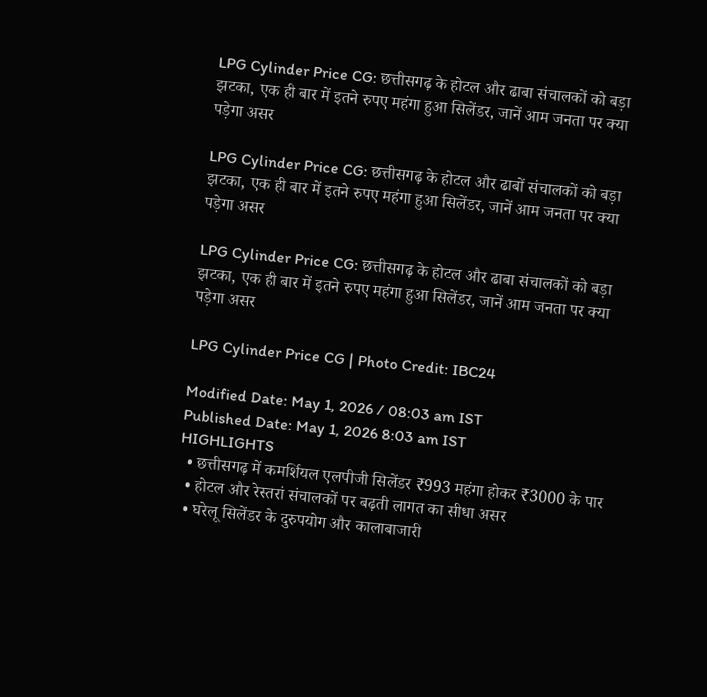LPG Cylinder Price CG: छत्तीसगढ़ के होटल और ढाबा संचालकों को बड़ा झटका, एक ही बार में इतने रुपए महंगा हुआ सिलेंडर, जानें आम जनता पर क्या पड़ेगा असर

LPG Cylinder Price CG: छत्तीसगढ़ के होटल और ढाबों संचालकों को बड़ा झटका, एक ही बार में इतने रुपए महंगा हुआ सिलेंडर, जानें आम जनता पर क्या पड़ेगा असर

LPG Cylinder Price CG: छत्तीसगढ़ के होटल और ढाबा संचालकों को बड़ा झटका, एक ही बार में इतने रुपए महंगा हुआ सिलेंडर, जानें आम जनता पर क्या पड़ेगा असर

LPG Cylinder Price CG | Photo Credit: IBC24

Modified Date: May 1, 2026 / 08:03 am IST
Published Date: May 1, 2026 8:03 am IST
HIGHLIGHTS
  • छत्तीसगढ़ में कमर्शियल एलपीजी सिलेंडर ₹993 महंगा होकर ₹3000 के पार
  • होटल और रेस्तरां संचालकों पर बढ़ती लागत का सीधा असर
  • घरेलू सिलेंडर के दुरुपयोग और कालाबाजारी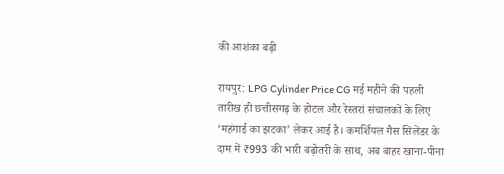की आशंका बढ़ी

रायपुर: LPG Cylinder Price CG मई महीने की पहली तारीख ही छत्तीसगढ़ के होटल और रेस्तरां संचालकों के लिए ‘महंगाई का झटका’ लेकर आई है। कमर्शियल गैस सिलेंडर के दाम में ₹993 की भारी बढ़ोतरी के साथ, अब बाहर खाना-पीना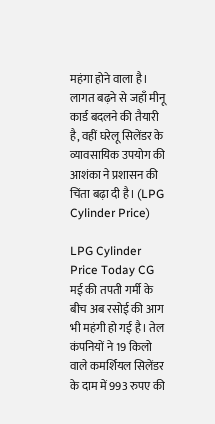महंगा होने वाला है। लागत बढ़ने से जहाँ मीनू कार्ड बदलने की तैयारी है, वहीं घरेलू सिलेंडर के व्यावसायिक उपयोग की आशंका ने प्रशासन की चिंता बढ़ा दी है। (LPG Cylinder Price)

LPG Cylinder Price Today CG मई की तपती गर्मी के बीच अब रसोई की आग भी महंगी हो गई है। तेल कंपनियों ने 19 किलो वाले कमर्शियल सिलेंडर के दाम में 993 रुपए की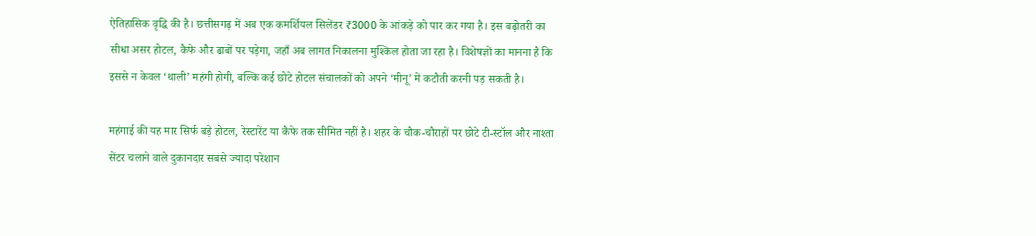ऐतिहासिक वृद्धि की है। छत्तीसगढ़ में अब एक कमर्शियल सिलेंडर ₹3000 के आंकड़े को पार कर गया है। इस बढ़ोतरी का सीधा असर होटल, कैफे और ढाबों पर पड़ेगा, जहाँ अब लागत निकालना मुश्किल होता जा रहा है। विशेषज्ञों का मानना है कि इससे न केवल ‘थाली’ महंगी होगी, बल्कि कई छोटे होटल संचालकों को अपने ‘मीनू’ में कटौती करनी पड़ सकती है।

महंगाई की यह मार सिर्फ बड़े होटल, रेस्टारेंट या कैफे तक सीमित नहीं है। शहर के चौक-चौराहों पर छोटे टी-स्टॉल और नाश्ता सेंटर चलाने वाले दुकानदार सबसे ज्यादा परेशान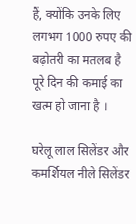हैं, क्योंकि उनके लिए लगभग 1000 रुपए की बढ़ोतरी का मतलब है पूरे दिन की कमाई का खत्म हो जाना है ।

घरेलू लाल सिलेंडर और कमर्शियल नीले सिलेंडर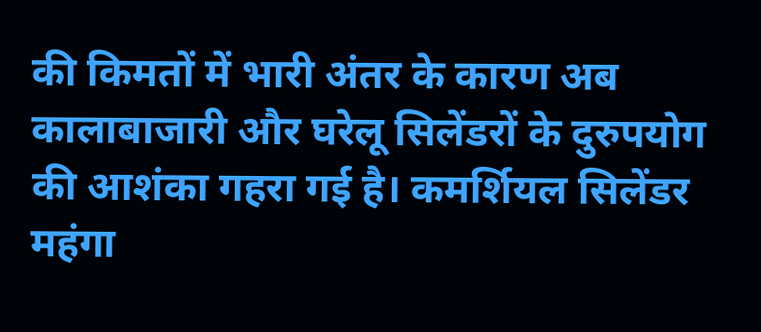की किमतों में भारी अंतर के कारण अब कालाबाजारी और घरेलू सिलेंडरों के दुरुपयोग की आशंका गहरा गई है। कमर्शियल सिलेंडर महंगा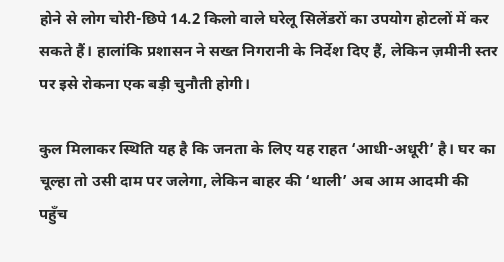होने से लोग चोरी-छिपे 14.2 किलो वाले घरेलू सिलेंडरों का उपयोग होटलों में कर सकते हैं। हालांकि प्रशासन ने सख्त निगरानी के निर्देश दिए हैं, लेकिन ज़मीनी स्तर पर इसे रोकना एक बड़ी चुनौती होगी।

कुल मिलाकर स्थिति यह है कि जनता के लिए यह राहत ‘आधी-अधूरी’ है। घर का चूल्हा तो उसी दाम पर जलेगा, लेकिन बाहर की ‘थाली’ अब आम आदमी की पहुँच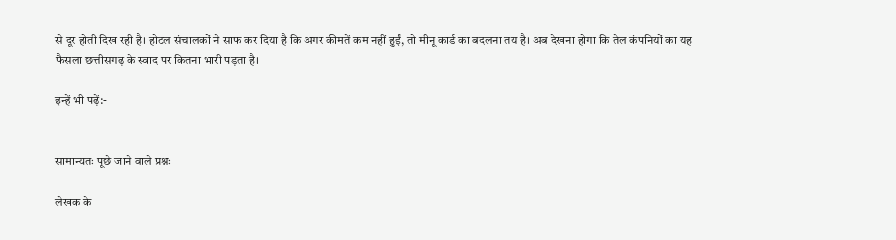से दूर होती दिख रही है। होटल संचालकों ने साफ कर दिया है कि अगर कीमतें कम नहीं हुईं, तो मीनू कार्ड का बदलना तय है। अब देखना होगा कि तेल कंपनियों का यह फैसला छत्तीसगढ़ के स्वाद पर कितना भारी पड़ता है।

इन्हें भी पढ़ें:-


सामान्यतः पूछे जाने वाले प्रश्नः

लेखक के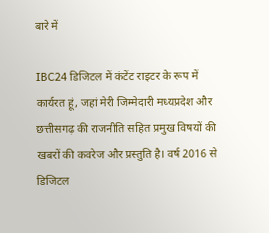बारे में

IBC24 डिजिटल में कंटेंट राइटर के रूप में कार्यरत हूं, जहां मेरी जिम्मेदारी मध्यप्रदेश और छत्तीसगढ़ की राजनीति सहित प्रमुख विषयों की खबरों की कवरेज और प्रस्तुति है। वर्ष 2016 से डिजिटल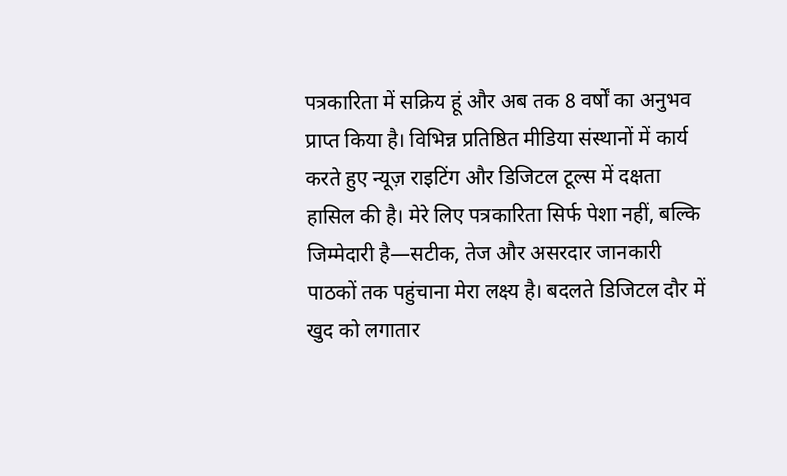पत्रकारिता में सक्रिय हूं और अब तक 8 वर्षों का अनुभव प्राप्त किया है। विभिन्न प्रतिष्ठित मीडिया संस्थानों में कार्य करते हुए न्यूज़ राइटिंग और डिजिटल टूल्स में दक्षता हासिल की है। मेरे लिए पत्रकारिता सिर्फ पेशा नहीं, बल्कि जिम्मेदारी है—सटीक, तेज और असरदार जानकारी पाठकों तक पहुंचाना मेरा लक्ष्य है। बदलते डिजिटल दौर में खुद को लगातार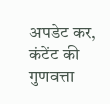अपडेट कर, कंटेंट की गुणवत्ता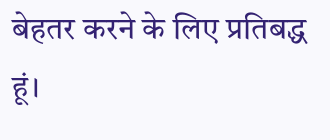बेहतर करने के लिए प्रतिबद्ध हूं।